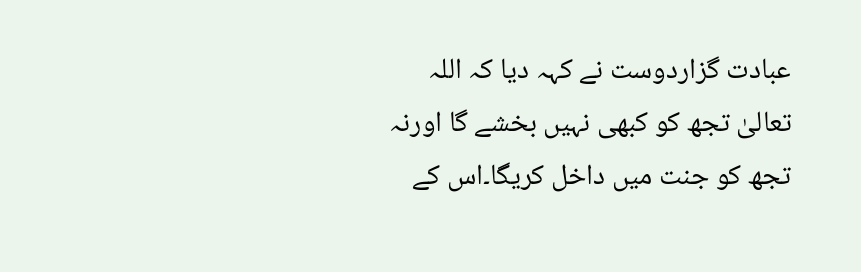عبادت گزاردوست نے کہہ دیا کہ اللہ تعالیٰ تجھ کو کبھی نہیں بخشے گا اورنہ تجھ کو جنت میں داخل کریگا۔اس کے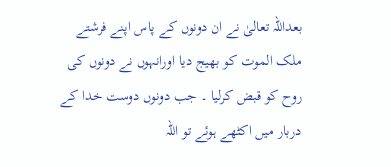بعداللہ تعالیٰ نے ان دونوں کے پاس اپنے فرشتے ملک الموت کو بھیج دیا اورانہوں نے دونوں کی روح کو قبض کرلیا ۔ جب دونوں دوست خدا کے دربار میں اکٹھے ہوئے تو اللہ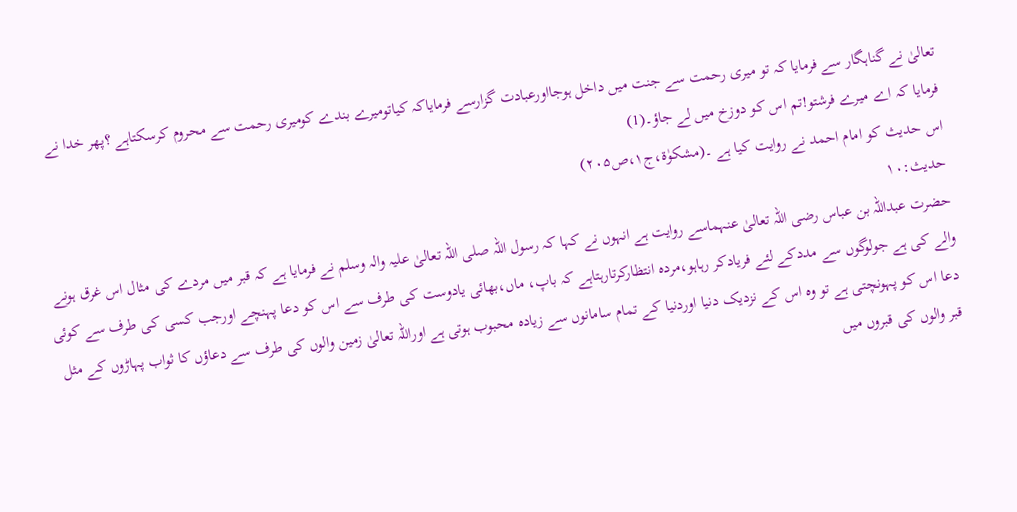تعالیٰ نے گناہگار سے فرمایا کہ تو میری رحمت سے جنت میں داخل ہوجااورعبادت گزارسے فرمایاکہ کیاتومیرے بندے کومیری رحمت سے محروم کرسکتاہے ؟پھر خدا نے فرمایا کہ اے میرے فرشتو!تم اس کو دوزخ میں لے جاؤ۔(1)
اس حدیث کو امام احمد نے روایت کیا ہے ۔(مشکوٰۃ،ج۱،ص۲۰۵)
حدیث:۱۰
حضرت عبداللہ بن عباس رضی اللہ تعالیٰ عنہماسے روایت ہے انہوں نے کہا کہ رسول اللہ صلی اللہ تعالیٰ علیہ والہ وسلم نے فرمایا ہے کہ قبر میں مردے کی مثال اس غرق ہونے والے کی ہے جولوگوں سے مددکے لئے فریادکر رہاہو،مردہ انتظارکرتارہتاہے کہ باپ، ماں،بھائی یادوست کی طرف سے اس کو دعا پہنچے اورجب کسی کی طرف سے کوئی دعا اس کو پہونچتی ہے تو وہ اس کے نزدیک دنیا اوردنیا کے تمام سامانوں سے زیادہ محبوب ہوتی ہے اوراللہ تعالیٰ زمین والوں کی طرف سے دعاؤں کا ثواب پہاڑوں کے مثل قبر والوں کی قبروں میں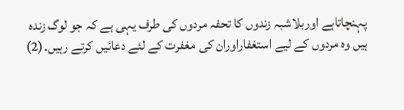پہنچاتاہے اوربلاشبہ زندوں کا تحفہ مردوں کی طرف یہی ہے کہ جو لوگ زندہ ہیں وہ مردوں کے لیے استغفاراوران کی مغفرت کے لئے دعائیں کرتے رہیں۔(2)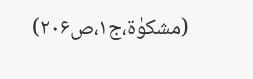(مشکوٰۃ،ج۱،ص۲۰۶)